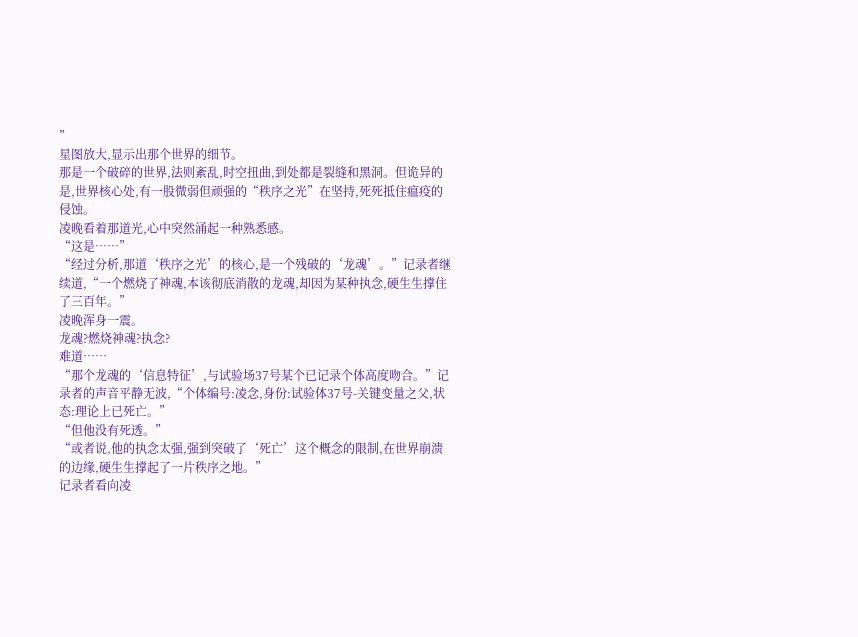”
星图放大,显示出那个世界的细节。
那是一个破碎的世界,法则紊乱,时空扭曲,到处都是裂缝和黑洞。但诡异的是,世界核心处,有一股微弱但顽强的“秩序之光”在坚持,死死抵住瘟疫的侵蚀。
凌晚看着那道光,心中突然涌起一种熟悉感。
“这是……”
“经过分析,那道‘秩序之光’的核心,是一个残破的‘龙魂’。”记录者继续道,“一个燃烧了神魂,本该彻底消散的龙魂,却因为某种执念,硬生生撑住了三百年。”
凌晚浑身一震。
龙魂?燃烧神魂?执念?
难道……
“那个龙魂的‘信息特征’,与试验场37号某个已记录个体高度吻合。”记录者的声音平静无波,“个体编号:凌念,身份:试验体37号-关键变量之父,状态:理论上已死亡。”
“但他没有死透。”
“或者说,他的执念太强,强到突破了‘死亡’这个概念的限制,在世界崩溃的边缘,硬生生撑起了一片秩序之地。”
记录者看向凌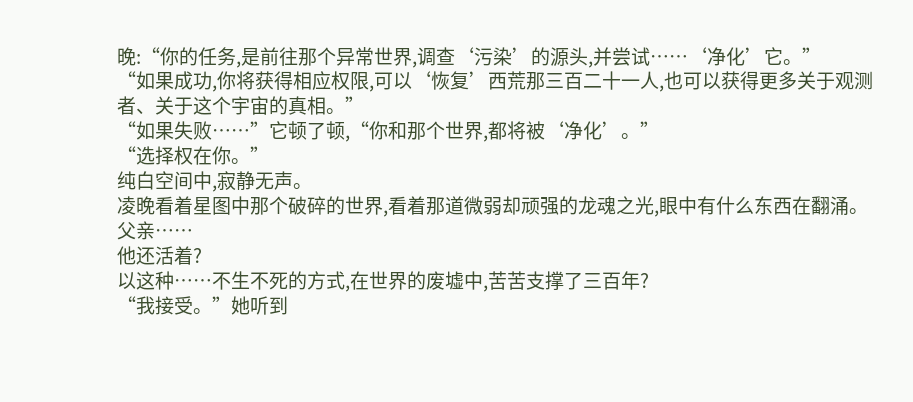晚:“你的任务,是前往那个异常世界,调查‘污染’的源头,并尝试……‘净化’它。”
“如果成功,你将获得相应权限,可以‘恢复’西荒那三百二十一人,也可以获得更多关于观测者、关于这个宇宙的真相。”
“如果失败……”它顿了顿,“你和那个世界,都将被‘净化’。”
“选择权在你。”
纯白空间中,寂静无声。
凌晚看着星图中那个破碎的世界,看着那道微弱却顽强的龙魂之光,眼中有什么东西在翻涌。
父亲……
他还活着?
以这种……不生不死的方式,在世界的废墟中,苦苦支撑了三百年?
“我接受。”她听到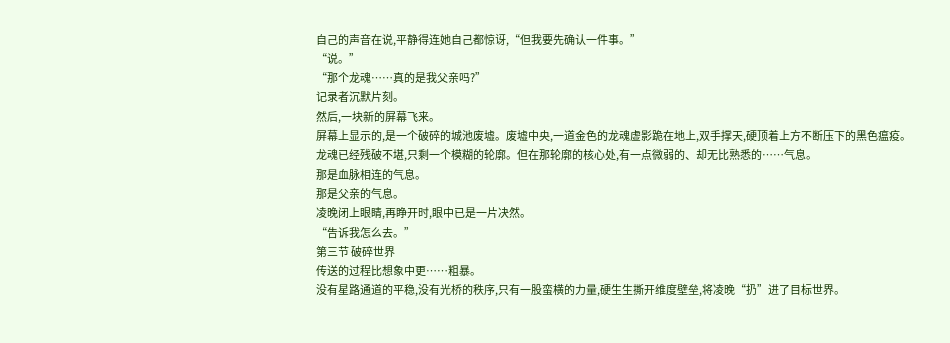自己的声音在说,平静得连她自己都惊讶,“但我要先确认一件事。”
“说。”
“那个龙魂……真的是我父亲吗?”
记录者沉默片刻。
然后,一块新的屏幕飞来。
屏幕上显示的,是一个破碎的城池废墟。废墟中央,一道金色的龙魂虚影跪在地上,双手撑天,硬顶着上方不断压下的黑色瘟疫。
龙魂已经残破不堪,只剩一个模糊的轮廓。但在那轮廓的核心处,有一点微弱的、却无比熟悉的……气息。
那是血脉相连的气息。
那是父亲的气息。
凌晚闭上眼睛,再睁开时,眼中已是一片决然。
“告诉我怎么去。”
第三节 破碎世界
传送的过程比想象中更……粗暴。
没有星路通道的平稳,没有光桥的秩序,只有一股蛮横的力量,硬生生撕开维度壁垒,将凌晚“扔”进了目标世界。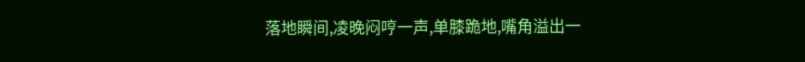落地瞬间,凌晚闷哼一声,单膝跪地,嘴角溢出一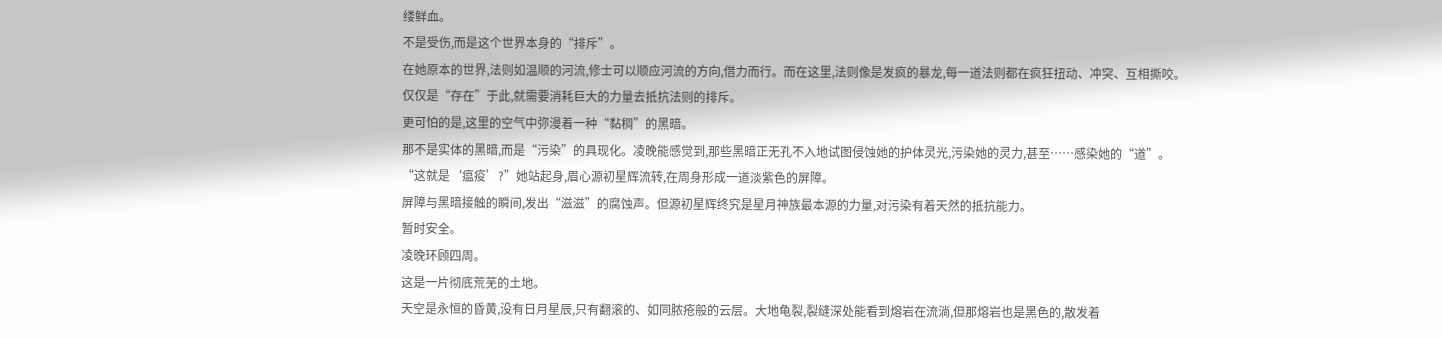缕鲜血。
不是受伤,而是这个世界本身的“排斥”。
在她原本的世界,法则如温顺的河流,修士可以顺应河流的方向,借力而行。而在这里,法则像是发疯的暴龙,每一道法则都在疯狂扭动、冲突、互相撕咬。
仅仅是“存在”于此,就需要消耗巨大的力量去抵抗法则的排斥。
更可怕的是,这里的空气中弥漫着一种“黏稠”的黑暗。
那不是实体的黑暗,而是“污染”的具现化。凌晚能感觉到,那些黑暗正无孔不入地试图侵蚀她的护体灵光,污染她的灵力,甚至……感染她的“道”。
“这就是‘瘟疫’?”她站起身,眉心源初星辉流转,在周身形成一道淡紫色的屏障。
屏障与黑暗接触的瞬间,发出“滋滋”的腐蚀声。但源初星辉终究是星月神族最本源的力量,对污染有着天然的抵抗能力。
暂时安全。
凌晚环顾四周。
这是一片彻底荒芜的土地。
天空是永恒的昏黄,没有日月星辰,只有翻滚的、如同脓疮般的云层。大地龟裂,裂缝深处能看到熔岩在流淌,但那熔岩也是黑色的,散发着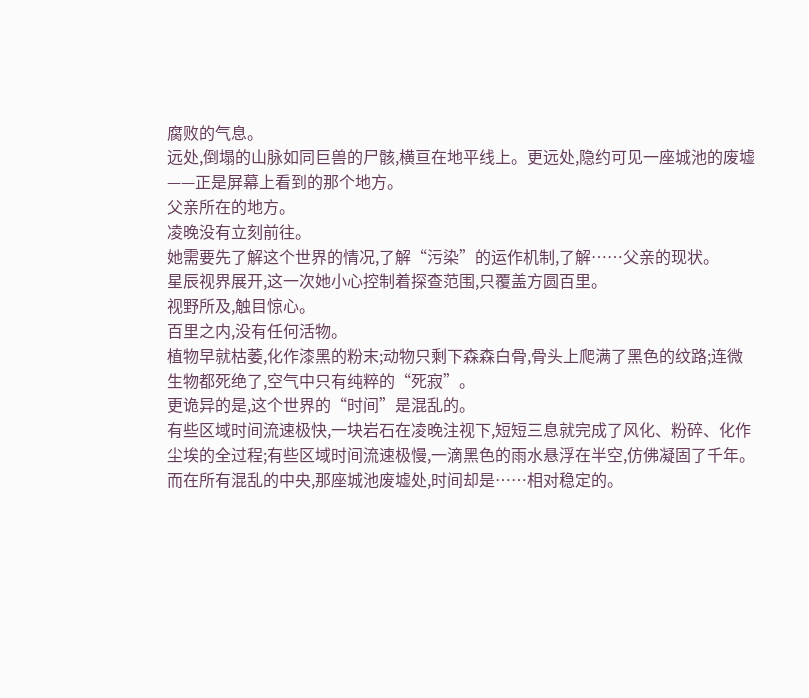腐败的气息。
远处,倒塌的山脉如同巨兽的尸骸,横亘在地平线上。更远处,隐约可见一座城池的废墟——正是屏幕上看到的那个地方。
父亲所在的地方。
凌晚没有立刻前往。
她需要先了解这个世界的情况,了解“污染”的运作机制,了解……父亲的现状。
星辰视界展开,这一次她小心控制着探查范围,只覆盖方圆百里。
视野所及,触目惊心。
百里之内,没有任何活物。
植物早就枯萎,化作漆黑的粉末;动物只剩下森森白骨,骨头上爬满了黑色的纹路;连微生物都死绝了,空气中只有纯粹的“死寂”。
更诡异的是,这个世界的“时间”是混乱的。
有些区域时间流速极快,一块岩石在凌晚注视下,短短三息就完成了风化、粉碎、化作尘埃的全过程;有些区域时间流速极慢,一滴黑色的雨水悬浮在半空,仿佛凝固了千年。
而在所有混乱的中央,那座城池废墟处,时间却是……相对稳定的。